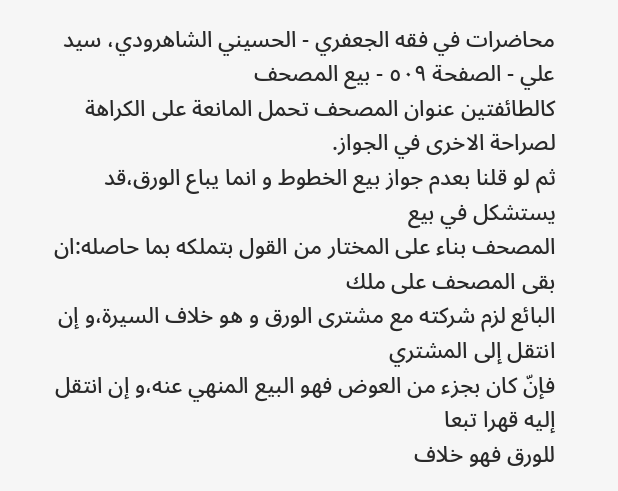محاضرات في فقه الجعفري - الحسيني الشاهرودي، سيد علي - الصفحة ٥٠٩ - بيع المصحف
كالطائفتين عنوان المصحف تحمل المانعة على الكراهة لصراحة الاخرى في الجواز.
ثم لو قلنا بعدم جواز بيع الخطوط و انما يباع الورق،قد يستشكل في بيع
المصحف بناء على المختار من القول بتملكه بما حاصله:ان بقى المصحف على ملك
البائع لزم شركته مع مشترى الورق و هو خلاف السيرة،و إن انتقل إلى المشتري
فإنّ كان بجزء من العوض فهو البيع المنهي عنه،و إن انتقل إليه قهرا تبعا
للورق فهو خلاف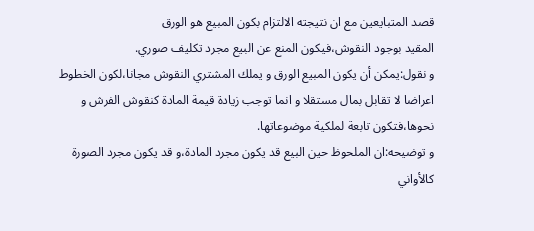قصد المتبايعين مع ان نتيجته الالتزام بكون المبيع هو الورق
المقيد بوجود النقوش،فيكون المنع عن البيع مجرد تكليف صوري.
و نقول:يمكن أن يكون المبيع الورق و يملك المشتري النقوش مجانا،لكون الخطوط
اعراضا لا تقابل بمال مستقلا و انما توجب زيادة قيمة المادة كنقوش الفرش و
نحوها،فتكون تابعة لملكية موضوعاتها.
و توضيحه:ان الملحوظ حين البيع قد يكون مجرد المادة،و قد يكون مجرد الصورة
كالأواني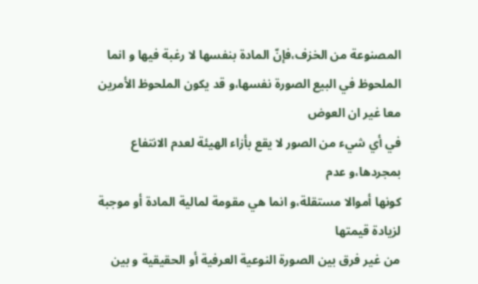المصنوعة من الخزف،فإنّ المادة بنفسها لا رغبة فيها و انما
الملحوظ في البيع الصورة نفسها،و قد يكون الملحوظ الأمرين معا غير ان العوض
في أي شيء من الصور لا يقع بأزاء الهيئة لعدم الانتفاع بمجردها،و عدم
كونها أموالا مستقلة،و انما هي مقومة لمالية المادة أو موجبة لزيادة قيمتها
من غير فرق بين الصورة النوعية العرفية أو الحقيقية و بين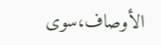الأوصاف،سوى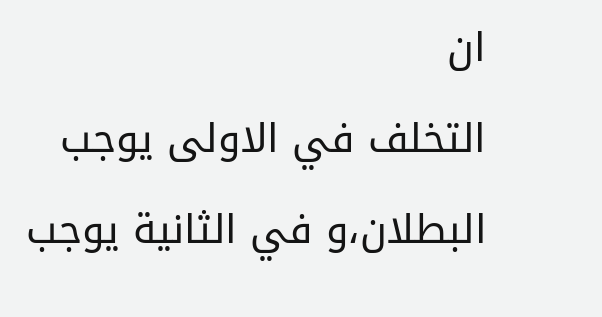ان
التخلف في الاولى يوجب البطلان،و في الثانية يوجب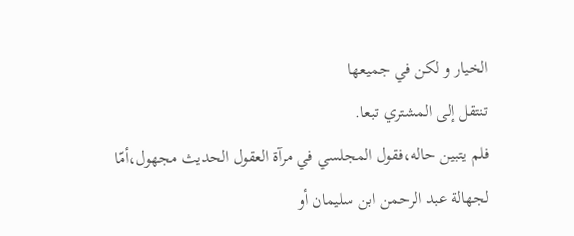الخيار و لكن في جميعها
تنتقل إلى المشتري تبعا.
فلم يتبين حاله،فقول المجلسي في مرآة العقول الحديث مجهول،أمّا لجهالة عبد الرحمن ابن سليمان أو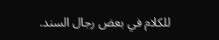للكلام في بعض رجال السند.